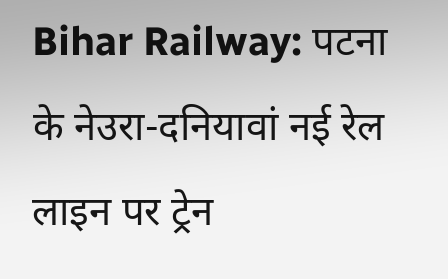Bihar Railway: पटना के नेउरा-दनियावां नई रेल लाइन पर ट्रेन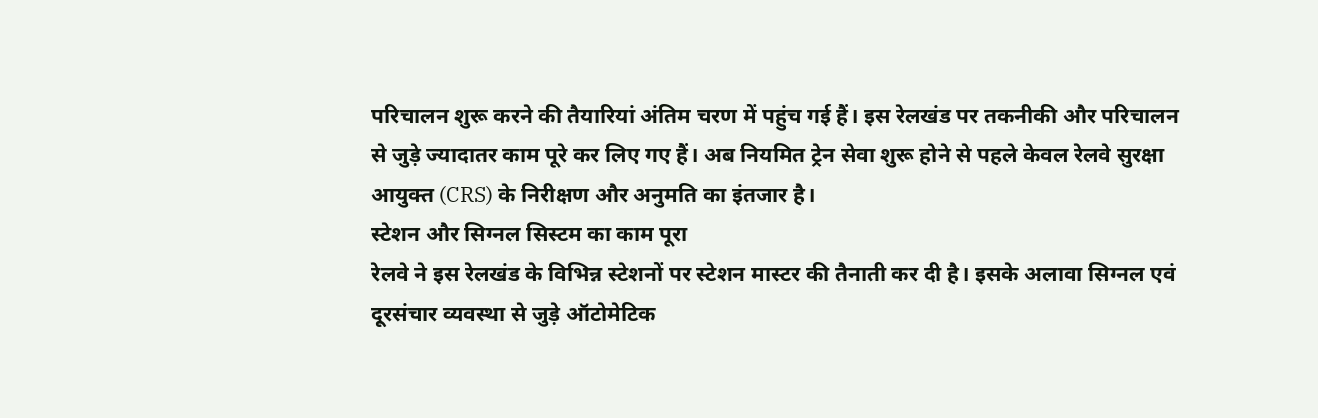परिचालन शुरू करने की तैयारियां अंतिम चरण में पहुंच गई हैं। इस रेलखंड पर तकनीकी और परिचालन से जुड़े ज्यादातर काम पूरे कर लिए गए हैं। अब नियमित ट्रेन सेवा शुरू होने से पहले केवल रेलवे सुरक्षा आयुक्त (CRS) के निरीक्षण और अनुमति का इंतजार है।
स्टेशन और सिग्नल सिस्टम का काम पूरा
रेलवे ने इस रेलखंड के विभिन्न स्टेशनों पर स्टेशन मास्टर की तैनाती कर दी है। इसके अलावा सिग्नल एवं दूरसंचार व्यवस्था से जुड़े ऑटोमेटिक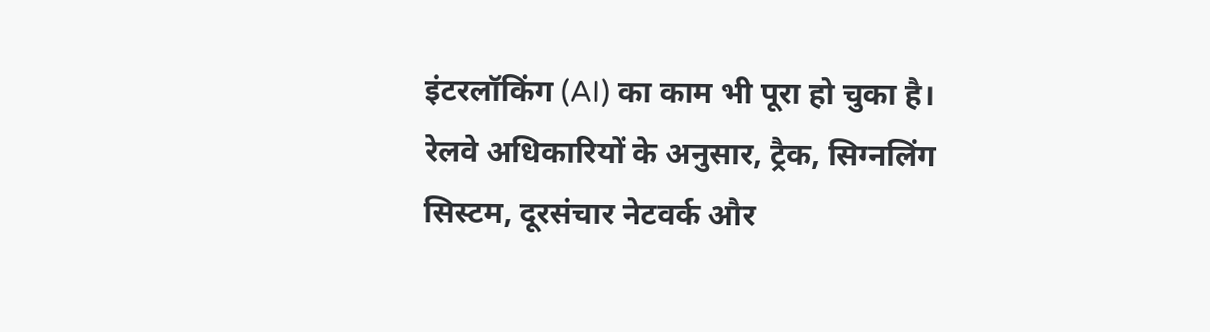इंटरलॉकिंग (AI) का काम भी पूरा हो चुका है। रेलवे अधिकारियों के अनुसार, ट्रैक, सिग्नलिंग सिस्टम, दूरसंचार नेटवर्क और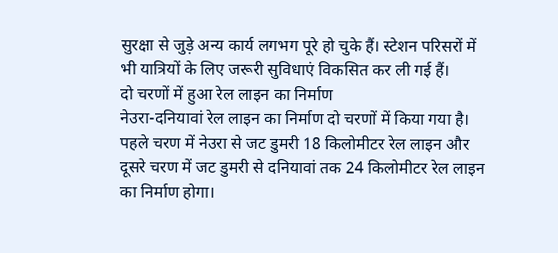सुरक्षा से जुड़े अन्य कार्य लगभग पूरे हो चुके हैं। स्टेशन परिसरों में भी यात्रियों के लिए जरूरी सुविधाएं विकसित कर ली गई हैं।
दो चरणों में हुआ रेल लाइन का निर्माण
नेउरा-दनियावां रेल लाइन का निर्माण दो चरणों में किया गया है। पहले चरण में नेउरा से जट डुमरी 18 किलोमीटर रेल लाइन और दूसरे चरण में जट डुमरी से दनियावां तक 24 किलोमीटर रेल लाइन का निर्माण होगा।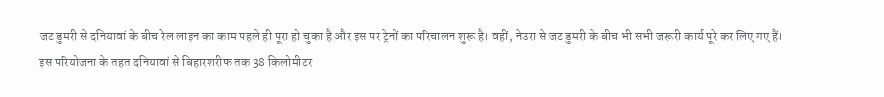जट डुमरी से दनियावां के बीच रेल लाइन का काम पहले ही पूरा हो चुका है और इस पर ट्रेनों का परिचालन शुरू है। वहीं, नेउरा से जट डुमरी के बीच भी सभी जरूरी कार्य पूरे कर लिए गए हैं।
इस परियोजना के तहत दनियावां से बिहारशरीफ तक 38 किलोमीटर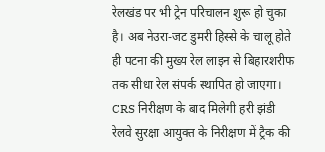रेलखंड पर भी ट्रेन परिचालन शुरू हो चुका है। अब नेउरा-जट डुमरी हिस्से के चालू होते ही पटना की मुख्य रेल लाइन से बिहारशरीफ तक सीधा रेल संपर्क स्थापित हो जाएगा।
CRS निरीक्षण के बाद मिलेगी हरी झंडी
रेलवे सुरक्षा आयुक्त के निरीक्षण में ट्रैक की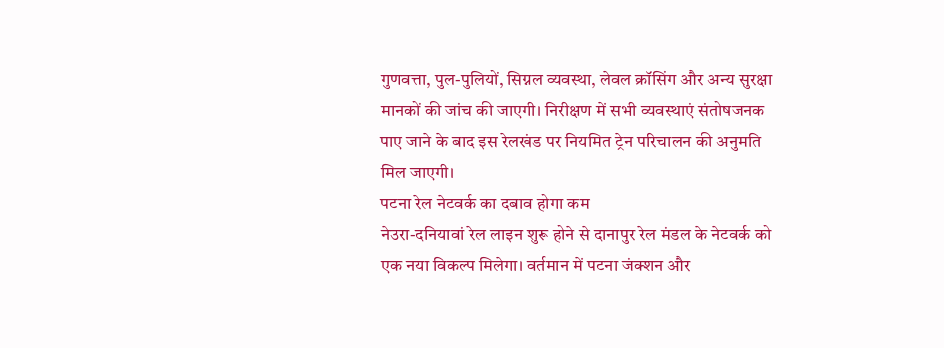गुणवत्ता, पुल-पुलियों, सिग्नल व्यवस्था, लेवल क्रॉसिंग और अन्य सुरक्षा मानकों की जांच की जाएगी। निरीक्षण में सभी व्यवस्थाएं संतोषजनक पाए जाने के बाद इस रेलखंड पर नियमित ट्रेन परिचालन की अनुमति मिल जाएगी।
पटना रेल नेटवर्क का दबाव होगा कम
नेउरा-दनियावां रेल लाइन शुरू होने से दानापुर रेल मंडल के नेटवर्क को एक नया विकल्प मिलेगा। वर्तमान में पटना जंक्शन और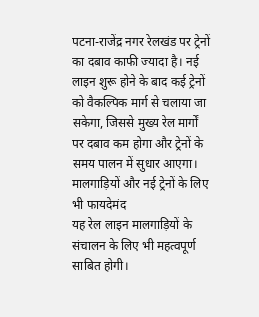पटना-राजेंद्र नगर रेलखंड पर ट्रेनों का दबाव काफी ज्यादा है। नई लाइन शुरू होने के बाद कई ट्रेनों को वैकल्पिक मार्ग से चलाया जा सकेगा, जिससे मुख्य रेल मार्गों पर दबाव कम होगा और ट्रेनों के समय पालन में सुधार आएगा।
मालगाड़ियों और नई ट्रेनों के लिए भी फायदेमंद
यह रेल लाइन मालगाड़ियों के संचालन के लिए भी महत्वपूर्ण साबित होगी।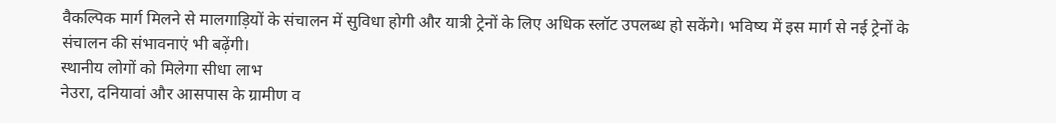वैकल्पिक मार्ग मिलने से मालगाड़ियों के संचालन में सुविधा होगी और यात्री ट्रेनों के लिए अधिक स्लॉट उपलब्ध हो सकेंगे। भविष्य में इस मार्ग से नई ट्रेनों के संचालन की संभावनाएं भी बढ़ेंगी।
स्थानीय लोगों को मिलेगा सीधा लाभ
नेउरा, दनियावां और आसपास के ग्रामीण व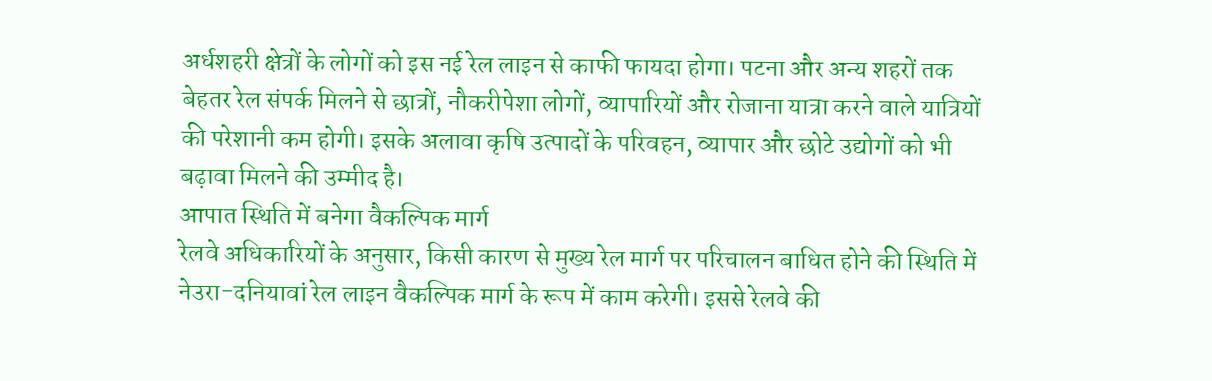अर्धशहरी क्षेत्रों के लोगों को इस नई रेल लाइन से काफी फायदा होगा। पटना और अन्य शहरों तक बेहतर रेल संपर्क मिलने से छात्रों, नौकरीपेशा लोगों, व्यापारियों और रोजाना यात्रा करने वाले यात्रियों की परेशानी कम होगी। इसके अलावा कृषि उत्पादों के परिवहन, व्यापार और छोटे उद्योगों को भी बढ़ावा मिलने की उम्मीद है।
आपात स्थिति में बनेगा वैकल्पिक मार्ग
रेलवे अधिकारियों के अनुसार, किसी कारण से मुख्य रेल मार्ग पर परिचालन बाधित होने की स्थिति में नेउरा-दनियावां रेल लाइन वैकल्पिक मार्ग के रूप में काम करेगी। इससे रेलवे की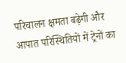परिचालन क्षमता बढ़ेगी और आपात परिस्थितियों में ट्रेनों का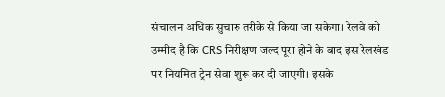संचालन अधिक सुचारु तरीके से किया जा सकेगा। रेलवे को उम्मीद है कि CRS निरीक्षण जल्द पूरा होने के बाद इस रेलखंड पर नियमित ट्रेन सेवा शुरू कर दी जाएगी। इसके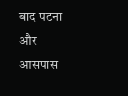बाद पटना और आसपास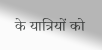के यात्रियों को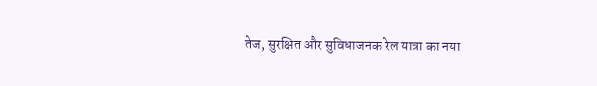तेज, सुरक्षित और सुविधाजनक रेल यात्रा का नया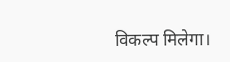विकल्प मिलेगा।